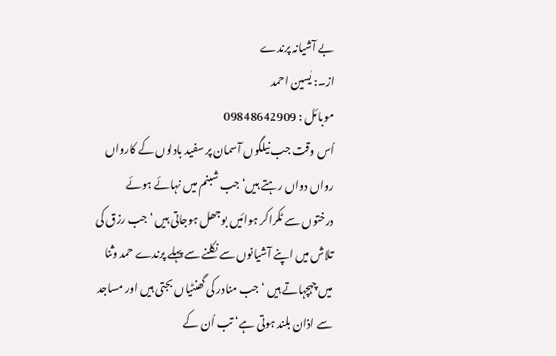بے آشیانہ پرندے
از۔: یٰسین احمد
موبائل : 09848642909
اُس وقت جب نیلگوں آسمان پر سفید بادلوں کے کارواں رواں دواں رہتے ہیں‘ جب شبنم میں نہائے ہوئے درختوں سے ٹکراکر ہوائیں بوجھل ہوجاتی ہیں ‘جب رزق کی تلاش میں اپنے آشیانوں سے نکلنے سے پہلے پرندے حمد وثنا میں چہچہاتے ہیں ‘جب منادر کی گھنٹیاں بجتی ہیں اور مساجد سے اذان بلند ہوتی ہے‘ تب اُن کے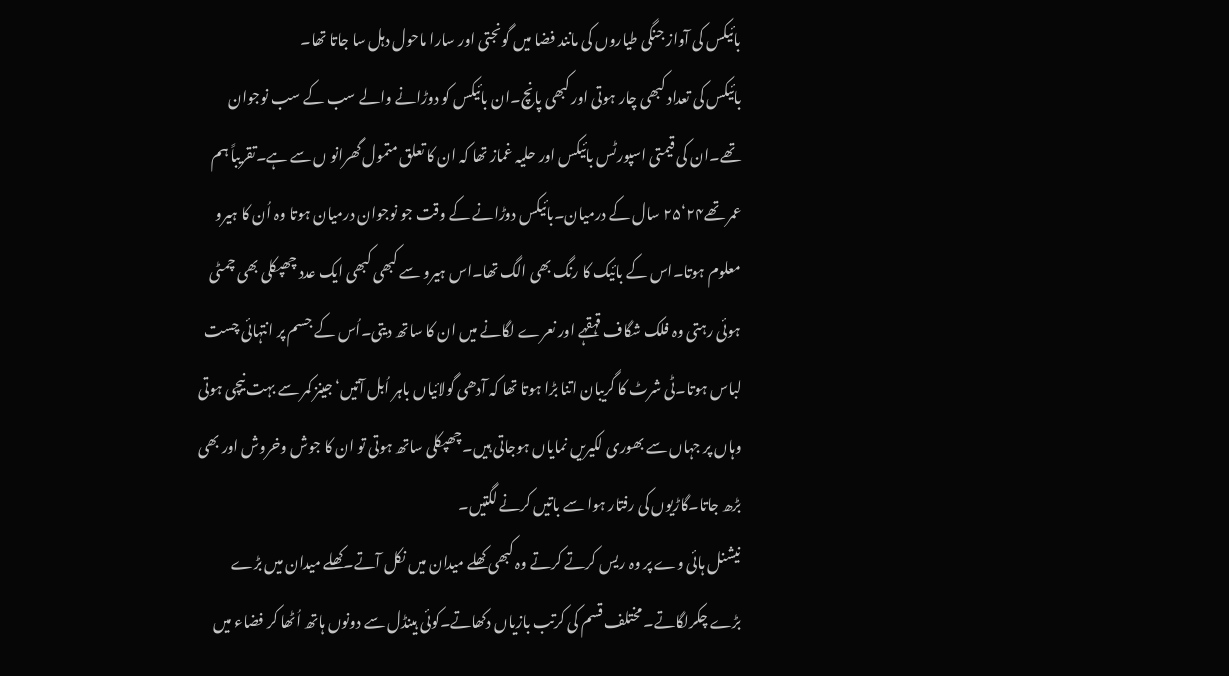بائیکس کی آواز جنگی طیاروں کی مانند فضا میں گونجتی اور سارا ماحول دہل سا جاتا تھا۔
بائیکس کی تعداد کبھی چار ہوتی اور کبھی پانچ۔ان بائیکس کو دوڑانے والے سب کے سب نوجوان تھے۔ان کی قیمتی اسپورٹس بائیکس اور حلیہ غماز تھا کہ ان کا تعلق متمول گھرانو ں سے ہے۔تقریباً ہم عمر تھے۲۴‘۲۵ سال کے درمیان۔بائیکس دوڑانے کے وقت جو نوجوان درمیان ہوتا وہ اُن کا ہیرو معلوم ہوتا۔اس کے بائیک کا رنگ بھی الگ تھا۔اس ہیرو سے کبھی کبھی ایک عدد چھپکلی بھی چمٹی ہوئی رہتی وہ فلک شگاف قہقہے اور نعرے لگانے میں ان کا ساتھ دیتی۔اُس کے جسم پر انتہائی چست لباس ہوتا۔ٹی شرٹ کا گریبان اتنا بڑا ہوتا تھا کہ آدھی گولائیاں باہر اُبل آتیں‘جینز کمر سے بہت نیچی ہوتی وہاں پر جہاں سے بھوری لکیریں نمایاں ہوجاتی ہیں۔چھپکلی ساتھ ہوتی تو ان کا جوش وخروش اور بھی بڑھ جاتا۔گاڑیوں کی رفتار ہوا سے باتیں کرنے لگتیں۔
نیشنل ہائی وے پر وہ ریس کرتے کرتے وہ کبھی کھلے میدان میں نکل آتے۔کھلے میدان میں بڑے بڑے چکرلگاتے۔ مختلف قسم کی کرتب بازیاں دکھاتے۔کوئی ہینڈل سے دونوں ہاتھ اُٹھا کر فضاء میں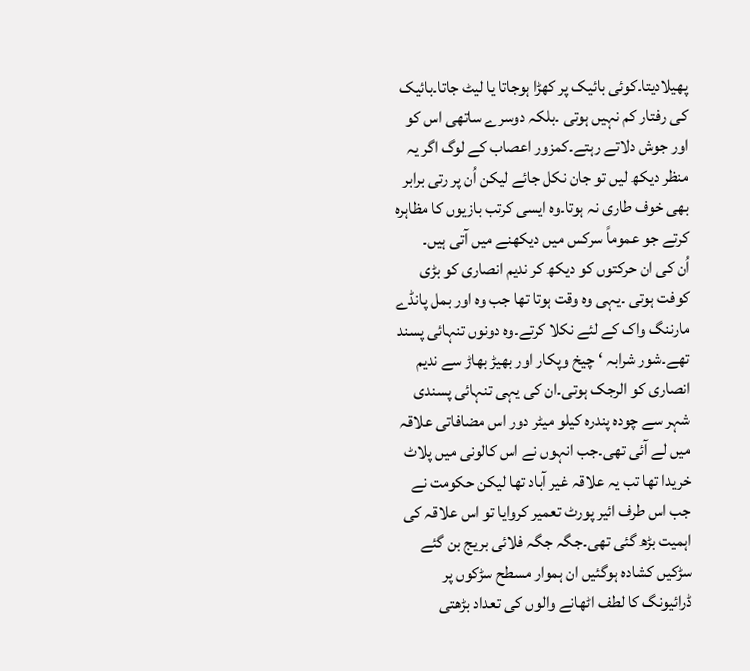پھیلادیتا۔کوئی بائیک پر کھڑا ہوجاتا یا لیٹ جاتا۔بائیک کی رفتار کم نہیں ہوتی ۔بلکہ دوسرے ساتھی اس کو اور جوش دلاتے رہتے۔کمزور اعصاب کے لوگ اگر یہ منظر دیکھ لیں تو جان نکل جائے لیکن اُن پر رتی برابر بھی خوف طاری نہ ہوتا۔وہ ایسی کرتب بازیوں کا مظاہرہ کرتے جو عموماً سرکس میں دیکھنے میں آتی ہیں۔
اُن کی ان حرکتوں کو دیکھ کر ندیم انصاری کو بڑی کوفت ہوتی ۔یہی وہ وقت ہوتا تھا جب وہ اور بمل پانڈے مارننگ واک کے لئے نکلا کرتے۔وہ دونوں تنہائی پسند تھے۔شور شرابہ ‘چیخ وپکار اور بھیڑ بھاڑ سے ندیم انصاری کو الرجک ہوتی۔ان کی یہی تنہائی پسندی شہر سے چودہ پندرہ کیلو میٹر دور اس مضافاتی علاقہ میں لے آئی تھی۔جب انہوں نے اس کالونی میں پلاٹ خریدا تھا تب یہ علاقہ غیر آباد تھا لیکن حکومت نے جب اس طرف ائیر پورٹ تعمیر کروایا تو اس علاقہ کی اہمیت بڑھ گئی تھی۔جگہ جگہ فلائی بریج بن گئے سڑکیں کشادہ ہوگئیں ان ہموار مسطح سڑکوں پر ڈرائیونگ کا لطف اٹھانے والوں کی تعداد بڑھتی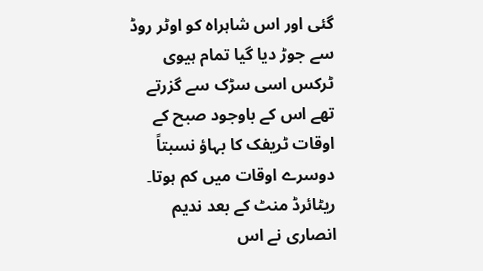گئی اور اس شاہراہ کو اوٹر روڈ سے جوڑ دیا گیا تمام ہیوی ٹرکس اسی سڑک سے گزرتے تھے اس کے باوجود صبح کے اوقات ٹریفک کا بہاؤ نسبتاً دوسرے اوقات میں کم ہوتا۔
ریٹائرڈ منٹ کے بعد ندیم انصاری نے اس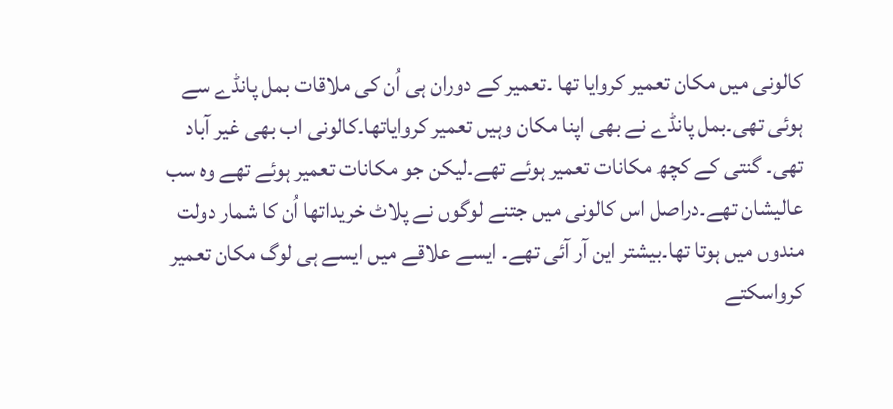کالونی میں مکان تعمیر کروایا تھا ۔تعمیر کے دوران ہی اُن کی ملاقات بمل پانڈے سے ہوئی تھی۔بمل پانڈے نے بھی اپنا مکان وہیں تعمیر کروایاتھا۔کالونی اب بھی غیر آباد تھی۔ گنتی کے کچھ مکانات تعمیر ہوئے تھے۔لیکن جو مکانات تعمیر ہوئے تھے وہ سب عالیشان تھے۔دراصل اس کالونی میں جتنے لوگوں نے پلاٹ خریداتھا اُن کا شمار دولت مندوں میں ہوتا تھا۔بیشتر این آر آئی تھے۔ ایسے علاقے میں ایسے ہی لوگ مکان تعمیر کرواسکتے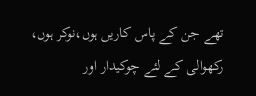تھے جن کے پاس کاریں ہوں،نوکر ہوں، رکھوالی کے لئے چوکیدار اور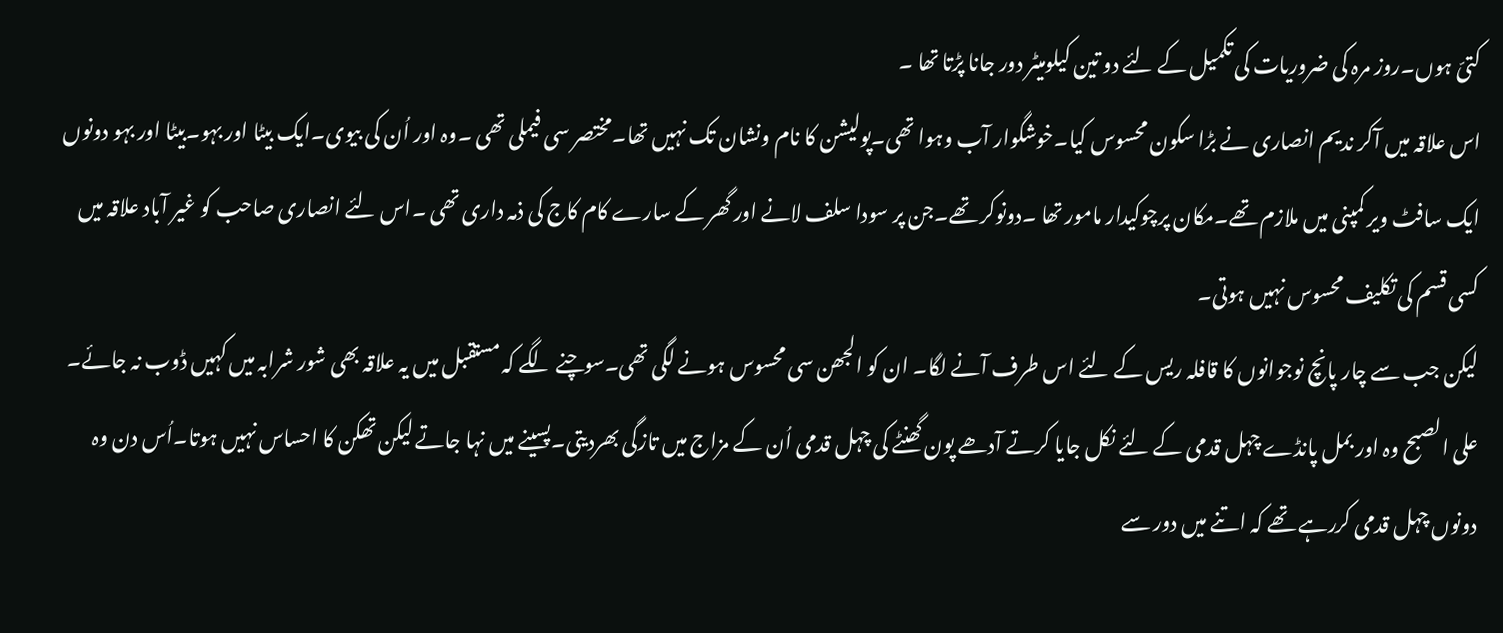کتیّ ہوں۔روز مرہ کی ضروریات کی تکمیل کے لئے دو تین کیلومیٹر دور جانا پڑتا تھا ۔
اس علاقہ میں آکر ندیم انصاری نے بڑا سکون محسوس کیا۔خوشگوار آب وہوا تھی۔پولیشن کا نام ونشان تک نہیں تھا۔مختصر سی فیملی تھی ۔وہ اور اُن کی بیوی۔ایک بیٹا اور بہو۔بیٹا اور بہو دونوں ایک سافٹ ویر کمپنی میں ملازم تھے۔مکان پرچوکیدار مامور تھا ۔دونوکر تھے۔جن پر سودا سلف لانے اور گھر کے سارے کام کاج کی ذمہ داری تھی ۔اس لئے انصاری صاحب کو غیر آباد علاقہ میں کسی قسم کی تکلیف محسوس نہیں ہوتی۔
لیکن جب سے چار پانچ نوجوانوں کا قافلہ ریس کے لئے اس طرف آنے لگا۔ ان کو الجھن سی محسوس ہونے لگی تھی۔سوچنے لگے کہ مستقبل میں یہ علاقہ بھی شور شرابہ میں کہیں ڈوب نہ جائے۔ علی الصبح وہ اور بمل پانڈے چہل قدمی کے لئے نکل جایا کرتے آدھے پون گھنٹے کی چہل قدمی اُن کے مزاج میں تازگی بھردیتی۔پسینے میں نہا جاتے لیکن تھکن کا احساس نہیں ہوتا۔اُس دن وہ دونوں چہل قدمی کررہے تھے کہ اتنے میں دور سے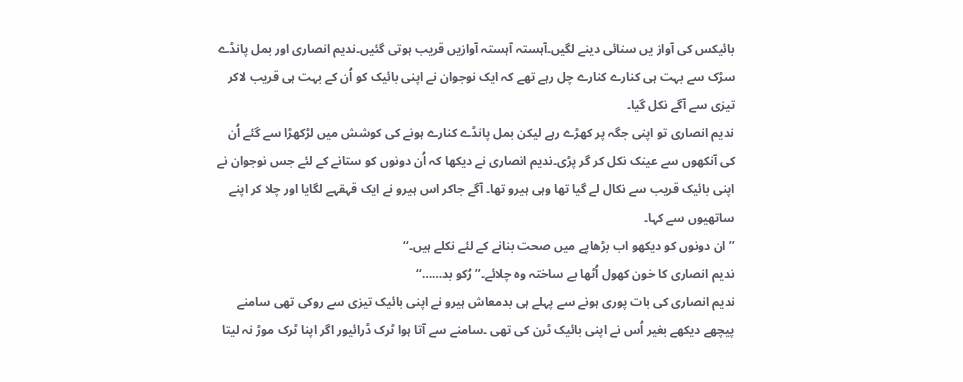بائیکس کی آواز یں سنائی دینے لگیں۔آہستہ آہستہ آوازیں قریب ہوتی گئیں۔ندیم انصاری اور بمل پانڈے سڑک سے بہت ہی کنارے کنارے چل رہے تھے کہ ایک نوجوان نے اپنی بائیک کو اُن کے بہت ہی قریب لاکر تیزی سے آگے نکل گیا۔
ندیم انصاری تو اپنی جگہ پر کھڑے رہے لیکن بمل پانڈے کنارے ہونے کی کوشش میں لڑکھڑا سے گئے اُن کی آنکھوں سے عینک نکل کر گر پڑی۔ندیم انصاری نے دیکھا کہ اُن دونوں کو ستانے کے لئے جس نوجوان نے اپنی بائیک قریب سے نکال لے گیا تھا وہی ہیرو تھا۔ آگے جاکر اس ہیرو نے ایک قہقہے لگایا اور چلا کر اپنے ساتھیوں سے کہا۔
’’ان دونوں کو دیکھو اب بڑھاپے میں صحت بنانے کے لئے نکلے ہیں۔‘‘
ندیم انصاری کا خون کھول اُٹھا بے ساختہ وہ چلائے۔’’رُکو بد……‘‘
ندیم انصاری کی بات پوری ہونے سے پہلے ہی بدمعاش ہیرو نے اپنی بائیک تیزی سے روکی تھی سامنے پیچھے دیکھے بغیر اُس نے اپنی بائیک ٹرن کی تھی ۔سامنے سے آتا ہوا ٹرک ڈرائیور اگر اپنا ٹرک موڑ نہ لیتا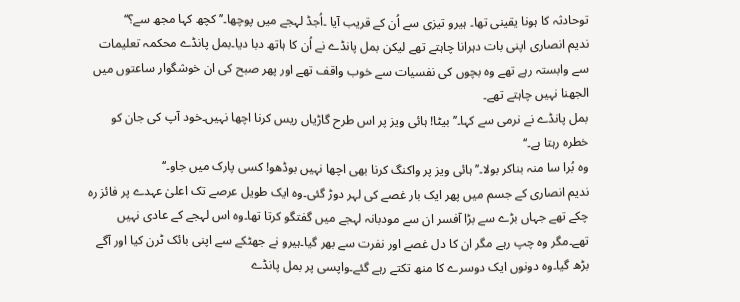توحادثہ کا ہونا یقینی تھا۔ ہیرو تیزی سے اُن کے قریب آیا ۔اُجڈ لہجے میں پوچھا۔’’کچھ کہا مجھ سے؟‘‘
ندیم انصاری اپنی بات دہرانا چاہتے تھے لیکن بمل پانڈے نے اُن کا ہاتھ دبا دیا۔بمل پانڈے محکمہ تعلیمات سے وابستہ رہے تھے وہ بچوں کی نفسیات سے خوب واقف تھے اور پھر صبح کی ان خوشگوار ساعتوں میں الجھنا نہیں چاہتے تھے۔
بمل پانڈے نے نرمی سے کہا۔’’بیٹا! ہائی ویز پر اس طرح گاڑیاں ریس کرنا اچھا نہیں۔خود آپ کی جان کو خطرہ رہتا ہے۔‘‘
وہ بُرا سا منہ بناکر بولا۔’’ہائی ویز پر واکنگ کرنا بھی اچھا نہیں بوڈھو! کسی پارک میں جاو۔‘‘
ندیم انصاری کے جسم میں پھر ایک بار غصے کی لہر دوڑ گئی۔وہ ایک طویل عرصے تک اعلیٰ عہدے پر فائز رہ چکے تھے جہاں بڑے سے بڑا آفسر ان سے مودبانہ لہجے میں گفتگو کرتا تھا۔وہ اس لہجے کے عادی نہیں تھے۔مگر وہ چپ رہے مگر ان کا دل غصے اور نفرت سے بھر گیا۔ہیرو نے جھٹکے سے اپنی بائک ٹرن کیا اور آگے بڑھ گیا۔وہ دونوں ایک دوسرے کا منھ تکتے رہے گئے۔واپسی پر بمل پانڈے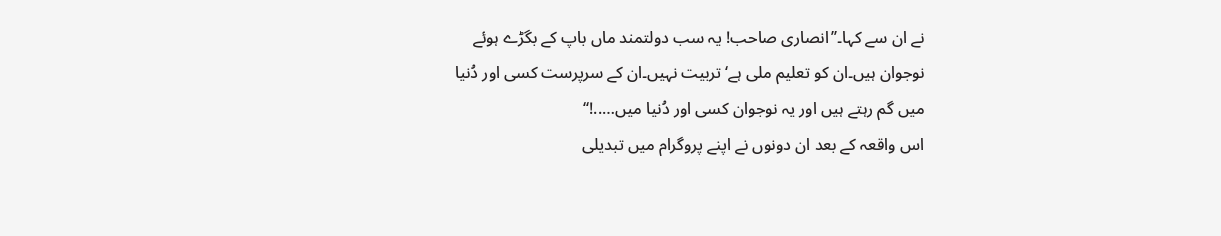نے ان سے کہا۔’’انصاری صاحب! یہ سب دولتمند ماں باپ کے بگڑے ہوئے نوجوان ہیں۔ان کو تعلیم ملی ہے‘ تربیت نہیں۔ان کے سرپرست کسی اور دُنیا میں گم رہتے ہیں اور یہ نوجوان کسی اور دُنیا میں…..!‘‘
اس واقعہ کے بعد ان دونوں نے اپنے پروگرام میں تبدیلی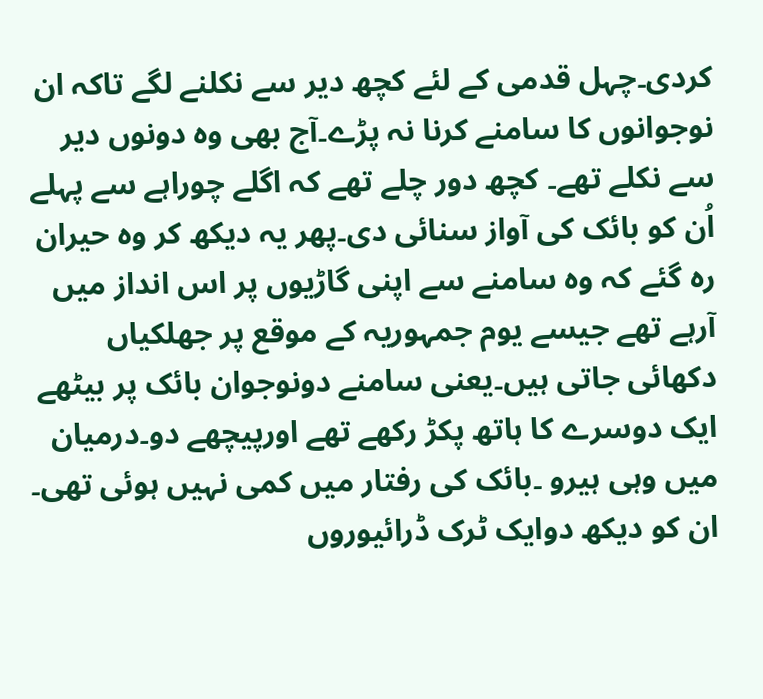کردی۔چہل قدمی کے لئے کچھ دیر سے نکلنے لگے تاکہ ان نوجوانوں کا سامنے کرنا نہ پڑے۔آج بھی وہ دونوں دیر سے نکلے تھے۔ کچھ دور چلے تھے کہ اگلے چوراہے سے پہلے اُن کو بائک کی آواز سنائی دی۔پھر یہ دیکھ کر وہ حیران رہ گئے کہ وہ سامنے سے اپنی گاڑیوں پر اس انداز میں آرہے تھے جیسے یوم جمہوریہ کے موقع پر جھلکیاں دکھائی جاتی ہیں۔یعنی سامنے دونوجوان بائک پر بیٹھے ایک دوسرے کا ہاتھ پکڑ رکھے تھے اورپیچھے دو۔درمیان میں وہی ہیرو ۔بائک کی رفتار میں کمی نہیں ہوئی تھی۔
ان کو دیکھ دوایک ٹرک ڈرائیوروں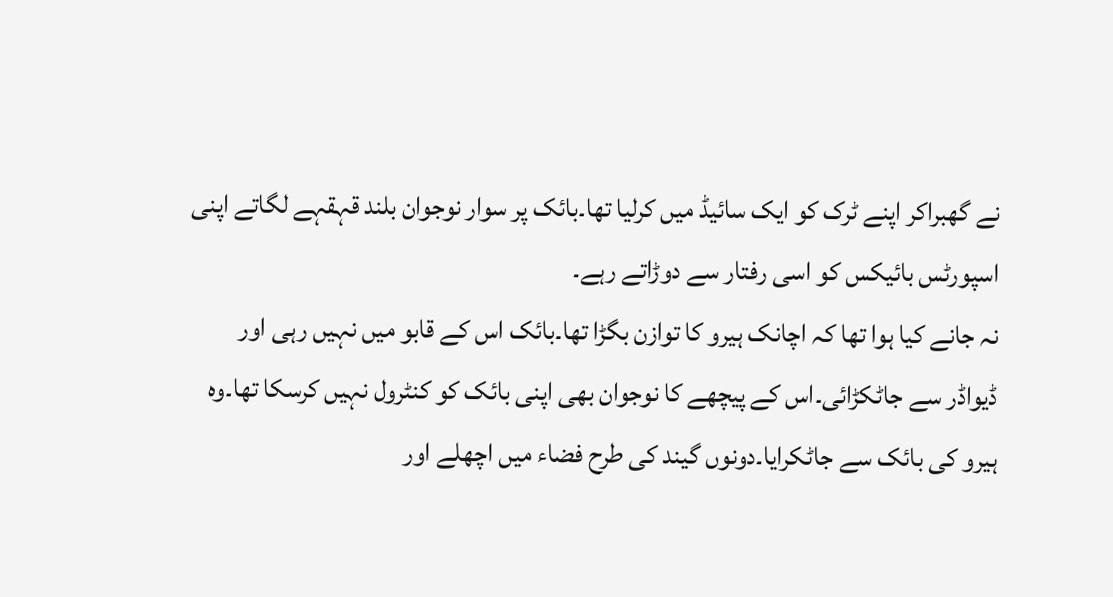نے گھبراکر اپنے ٹرک کو ایک سائیڈ میں کرلیا تھا۔بائک پر سوار نوجوان بلند قہقہے لگاتے اپنی اسپورٹس بائیکس کو اسی رفتار سے دوڑاتے رہے۔
نہ جانے کیا ہوا تھا کہ اچانک ہیرو کا توازن بگڑا تھا۔بائک اس کے قابو میں نہیں رہی اور ڈیواڈر سے جاٹکڑائی۔اس کے پیچھے کا نوجوان بھی اپنی بائک کو کنٹرول نہیں کرسکا تھا۔وہ ہیرو کی بائک سے جاٹکرایا۔دونوں گیند کی طرح فضاء میں اچھلے اور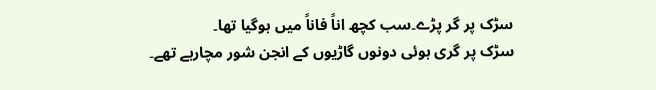سڑک پر گر پڑے۔سب کچھ اناً فاناً میں ہوگیا تھا۔
سڑک پر گری ہوئی دونوں گاڑیوں کے انجن شور مچارہے تھے۔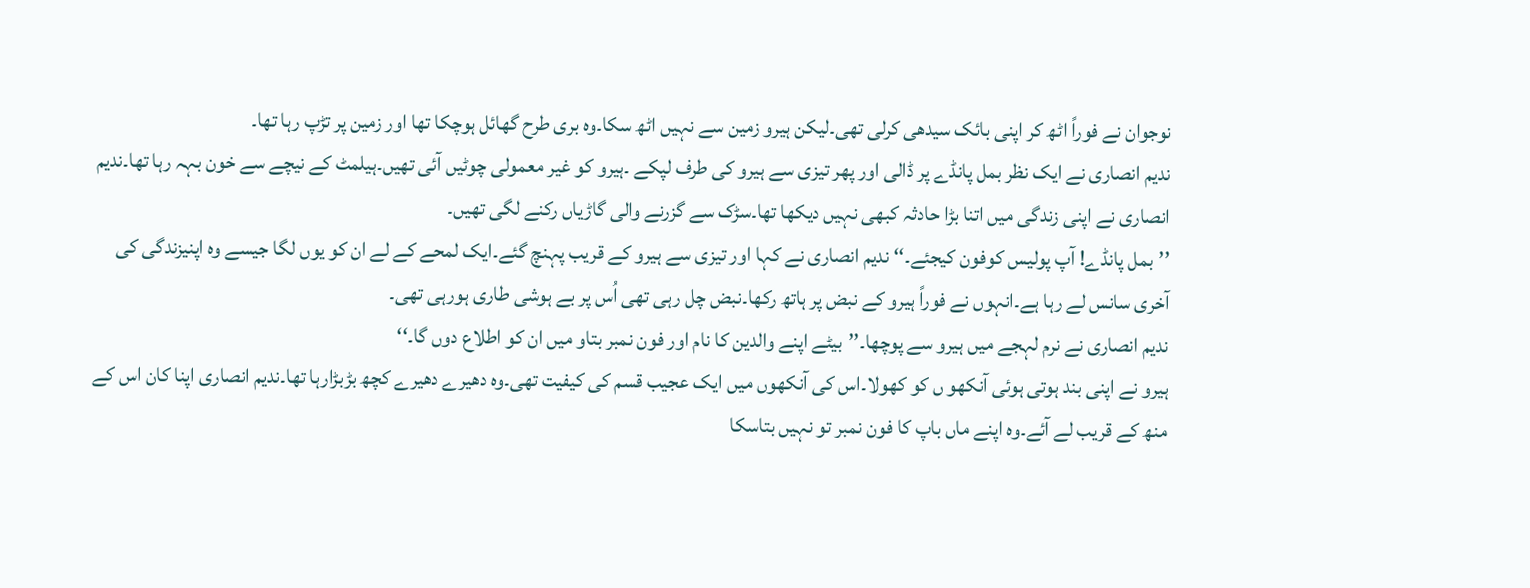نوجوان نے فوراً اٹھ کر اپنی بائک سیدھی کرلی تھی۔لیکن ہیرو زمین سے نہیں اٹھ سکا۔وہ بری طرح گھائل ہوچکا تھا اور زمین پر تڑپ رہا تھا۔
ندیم انصاری نے ایک نظر بمل پانڈے پر ڈالی اور پھر تیزی سے ہیرو کی طرف لپکے ۔ہیرو کو غیر معمولی چوٹیں آئی تھیں۔ہیلمٹ کے نیچے سے خون بہہ رہا تھا۔ندیم انصاری نے اپنی زندگی میں اتنا بڑا حادثہ کبھی نہیں دیکھا تھا۔سڑک سے گزرنے والی گاڑیاں رکنے لگی تھیں۔
’’بمل پانڈے! آپ پولیس کوفون کیجئے۔‘‘ ندیم انصاری نے کہا اور تیزی سے ہیرو کے قریب پہنچ گئے۔ایک لمحے کے لے ان کو یوں لگا جیسے وہ اپنیزندگی کی آخری سانس لے رہا ہے۔انہوں نے فوراً ہیرو کے نبض پر ہاتھ رکھا۔نبض چل رہی تھی اُس پر بے ہوشی طاری ہورہی تھی۔
ندیم انصاری نے نرم لہجے میں ہیرو سے پوچھا۔’’بیٹے اپنے والدین کا نام اور فون نمبر بتاو میں ان کو اطلاع دوں گا۔‘‘
ہیرو نے اپنی بند ہوتی ہوئی آنکھو ں کو کھولا۔اس کی آنکھوں میں ایک عجیب قسم کی کیفیت تھی۔وہ دھیرے دھیرے کچھ بڑبڑارہا تھا۔ندیم انصاری اپنا کان اس کے منھ کے قریب لے آئے۔وہ اپنے ماں باپ کا فون نمبر تو نہیں بتاسکا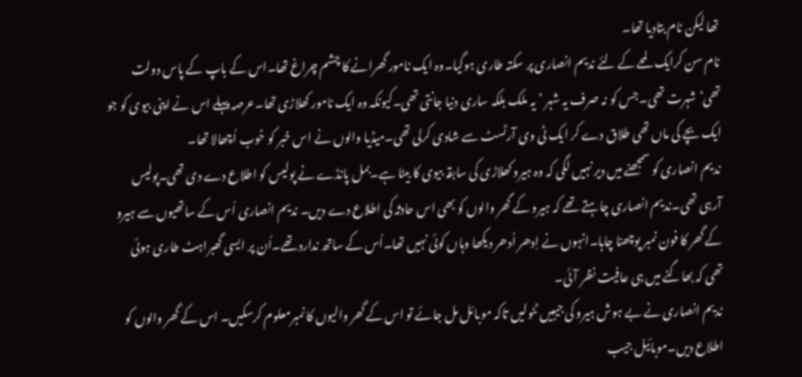تھا لیکن نام بتادیا تھا۔
نام سن کرایک لمحے کے لئے ندیم انصاری پر سکتہ طاری ہوگیا۔وہ ایک نامور گھرانے کا چشم چراغ تھا۔اس کے باپ کے پاس دولت تھی‘شہرت تھی۔جس کو نہ صرف یہ شہر ‘یہ ملک بلکہ ساری دنیا جانتی تھی۔کیونکہ وہ ایک نامور کھلاڑی تھا۔عرصہ پہلے اس نے اپنی بیوی کو جو ایک بچے کی ماں تھی طلاق دے کر ایک ٹی وی آرٹسٹ سے شادی کرلی تھی۔میڈیا والوں نے اس خبر کو خوب اُچھالا تھا۔
ندیم انصاری کو سمجھنے میں دیر نہیں لگی کہ وہ ہیرو کھلاڑی کی سابقہ بیوی کا بیٹا ہے۔بمل پانڈے نے پولیس کو اطلاع دے دی تھی۔پولیس آرہی تھی۔ندیم انصاری چاہتے تھے کہ ہیرو کے گھر والوں کو بھی اس حادثہ کی اطلاع دے دیں۔ ندیم انصاری اُس کے ساتھیوں سے ہیرو کے گھر کا فون نمبر پوچھنا چاہا۔انہوں نے اِدھر اُدھر دیکھا وہاں کوئی نہیں تھا۔اُس کے ساتھ ندارد تھے۔اُن پر ایسی گھبراہٹ طاری ہوئی تھی کہ بھاگنے میں ہی عافیت نظر آئی۔
ندیم انصاری نے بے ہوش ہیرو کی جیبیں ٹٹولیں تاکہ موبائل مل جائے تو اس کے گھر والیوں کا نمبرمعلوم کرسکیں۔ اس کے گھر والوں کو اطلاع دیں۔موبائیل جیب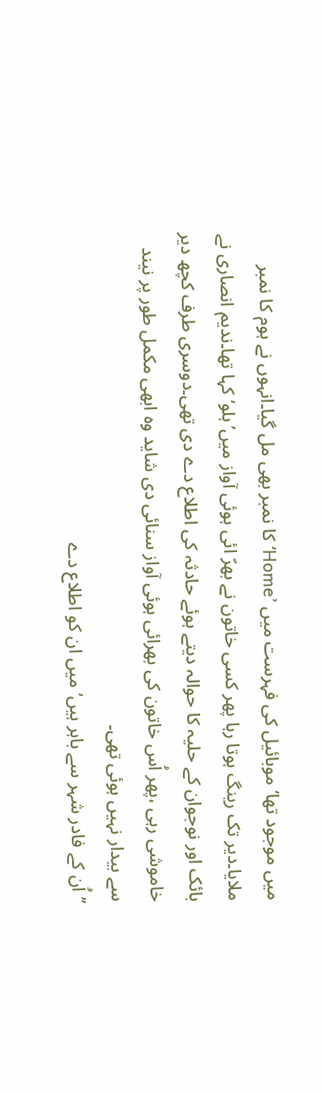میں موجود تھا‘موبائیل کی فہرست میں ’Home‘کا نمبر بھی مل گیا۔انہوں نے ہوم کا نمبر ملایا۔دیر تک رینگ ہوتا رہا پھر کسی خاتون نے بھرّ ائی ہوئی آواز میں’ہلو‘ کہا تھا۔ندیم انصاری نے بائک اور نوجوان کے حلیہ کا حوالہ دیتے ہوئے حادثہ کی اطلاع دے دی تھی۔دوسری طرف کچھ دیر خاموشی رہی ،پھر اُس خاتون کی بھرائی ہوئی آواز سنائی دی شاید وہ ابھی مکمل طور پر نیند سے بیدار نہیں ہوئی تھی۔
’’اُن کے فادر شہر سے باہر ہیں‘ میں ان کو اطلاع دے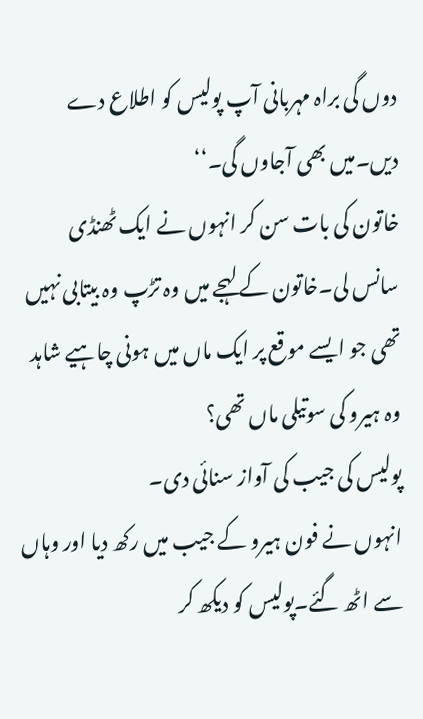دوں گی براہ مہربانی آپ پولیس کو اطلاع دے دیں۔میں بھی آجاوں گی۔‘‘
خاتون کی بات سن کر انہوں نے ایک ٹھنڈی سانس لی۔خاتون کے لہجے میں وہ تڑپ وہ بیتابی نہیں تھی جو ایسے موقع پر ایک ماں میں ہونی چاہیے شاہد وہ ہیرو کی سوتیلی ماں تھی؟
پولیس کی جیب کی آواز سنائی دی۔
انہوں نے فون ہیرو کے جیب میں رکھ دیا اور وہاں سے اٹھ گئے۔پولیس کو دیکھ کر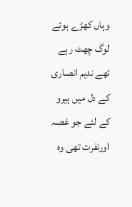وہاں کھڑے ہوئے لوگ چھٹ رہے تھے ندیم انصاری کے دل میں ہیرو کے لئے جو غصہ اورنفرت تھی وہ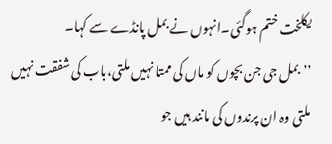یکلخت ختم ہوگئی۔انہوں نے بمل پانڈے سے کہا۔
’’بمل جی جن بچوں کو ماں کی ممتا نہیں ملتی،باب کی شفقت نہیں ملتی وہ ان پرندوں کی مانند ہیں جو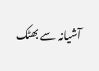آشیانہ سے بھٹک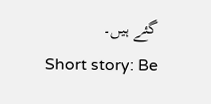گئے ہیں۔
Short story: Be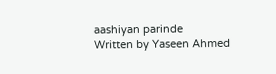aashiyan parinde
Written by Yaseen Ahmed